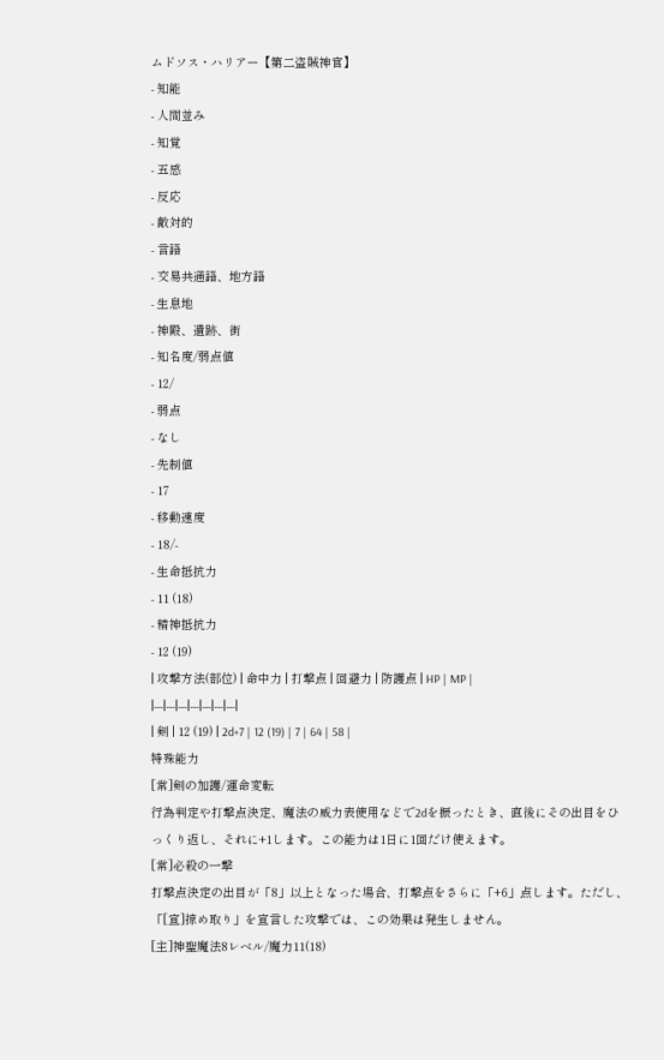ムドソス・ハリアー【第二盗賊神官】
- 知能
- 人間並み
- 知覚
- 五感
- 反応
- 敵対的
- 言語
- 交易共通語、地方語
- 生息地
- 神殿、遺跡、街
- 知名度/弱点値
- 12/
- 弱点
- なし
- 先制値
- 17
- 移動速度
- 18/-
- 生命抵抗力
- 11 (18)
- 精神抵抗力
- 12 (19)
| 攻撃方法(部位) | 命中力 | 打撃点 | 回避力 | 防護点 | HP | MP |
|---|---|---|---|---|---|---|
| 剣 | 12 (19) | 2d+7 | 12 (19) | 7 | 64 | 58 |
特殊能力
[常]剣の加護/運命変転
行為判定や打撃点決定、魔法の威力表使用などで2dを振ったとき、直後にその出目をひっくり返し、それに+1します。この能力は1日に1回だけ使えます。
[常]必殺の一撃
打撃点決定の出目が「8」以上となった場合、打撃点をさらに「+6」点します。ただし、「[宣]掠め取り」を宣言した攻撃では、この効果は発生しません。
[主]神聖魔法8レベル/魔力11(18)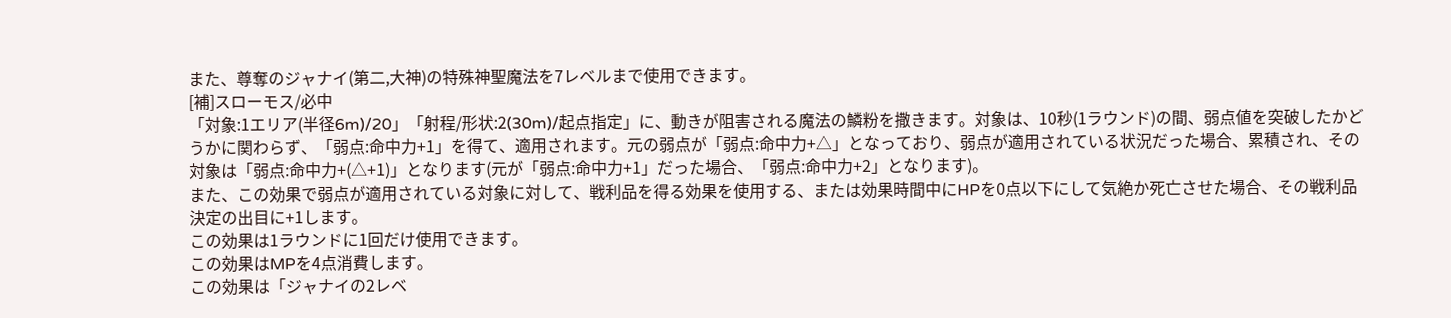また、尊奪のジャナイ(第二,大神)の特殊神聖魔法を7レベルまで使用できます。
[補]スローモス/必中
「対象:1エリア(半径6m)/20」「射程/形状:2(30m)/起点指定」に、動きが阻害される魔法の鱗粉を撒きます。対象は、10秒(1ラウンド)の間、弱点値を突破したかどうかに関わらず、「弱点:命中力+1」を得て、適用されます。元の弱点が「弱点:命中力+△」となっており、弱点が適用されている状況だった場合、累積され、その対象は「弱点:命中力+(△+1)」となります(元が「弱点:命中力+1」だった場合、「弱点:命中力+2」となります)。
また、この効果で弱点が適用されている対象に対して、戦利品を得る効果を使用する、または効果時間中にHPを0点以下にして気絶か死亡させた場合、その戦利品決定の出目に+1します。
この効果は1ラウンドに1回だけ使用できます。
この効果はMPを4点消費します。
この効果は「ジャナイの2レベ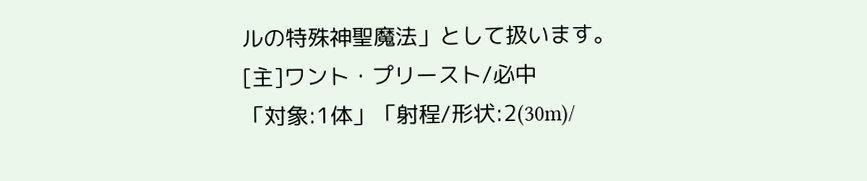ルの特殊神聖魔法」として扱います。
[主]ワント・プリースト/必中
「対象:1体」「射程/形状:2(30m)/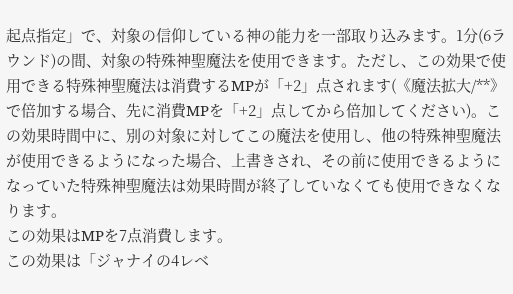起点指定」で、対象の信仰している神の能力を一部取り込みます。1分(6ラウンド)の間、対象の特殊神聖魔法を使用できます。ただし、この効果で使用できる特殊神聖魔法は消費するMPが「+2」点されます(《魔法拡大/**》で倍加する場合、先に消費MPを「+2」点してから倍加してください)。この効果時間中に、別の対象に対してこの魔法を使用し、他の特殊神聖魔法が使用できるようになった場合、上書きされ、その前に使用できるようになっていた特殊神聖魔法は効果時間が終了していなくても使用できなくなります。
この効果はMPを7点消費します。
この効果は「ジャナイの4レベ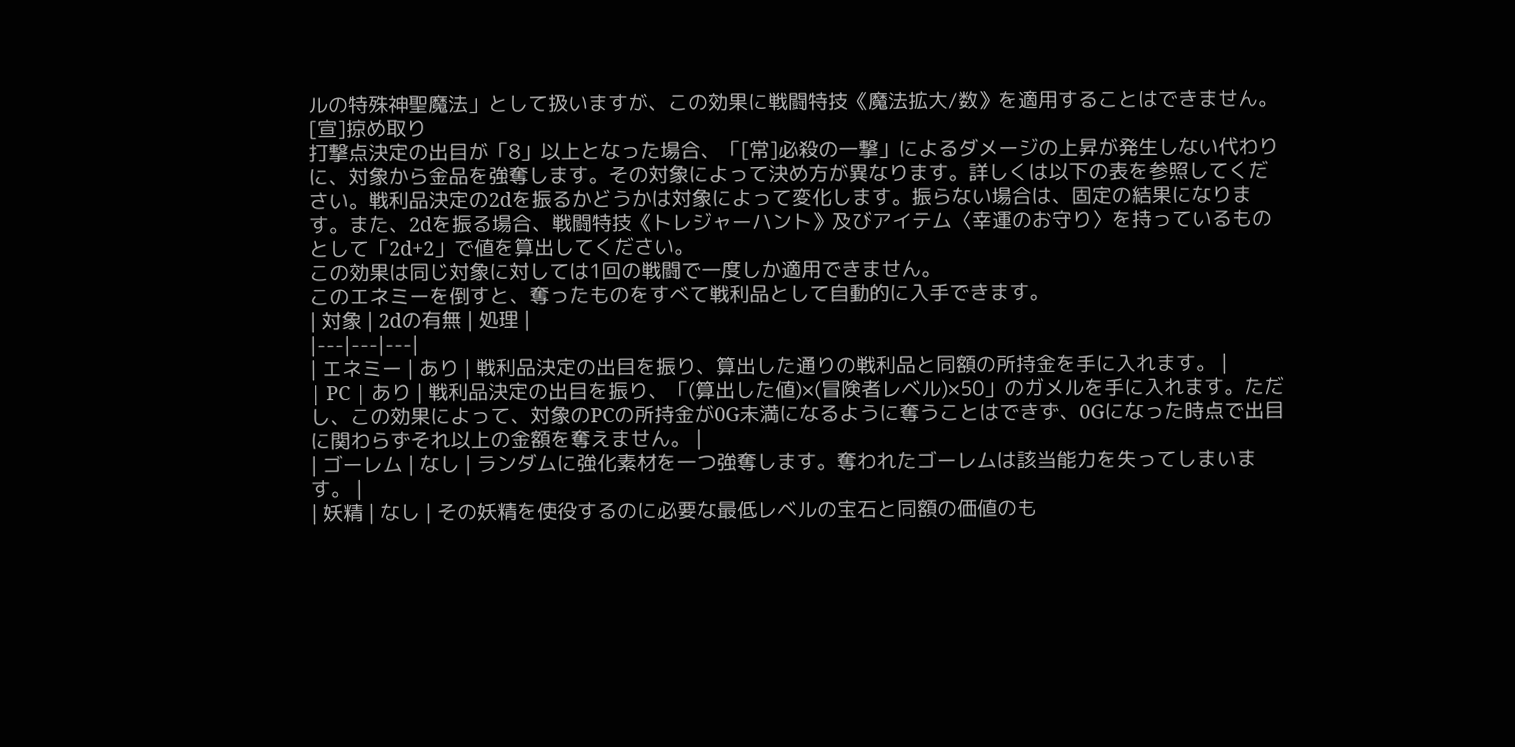ルの特殊神聖魔法」として扱いますが、この効果に戦闘特技《魔法拡大/数》を適用することはできません。
[宣]掠め取り
打撃点決定の出目が「8」以上となった場合、「[常]必殺の一撃」によるダメージの上昇が発生しない代わりに、対象から金品を強奪します。その対象によって決め方が異なります。詳しくは以下の表を参照してください。戦利品決定の2dを振るかどうかは対象によって変化します。振らない場合は、固定の結果になります。また、2dを振る場合、戦闘特技《トレジャーハント》及びアイテム〈幸運のお守り〉を持っているものとして「2d+2」で値を算出してください。
この効果は同じ対象に対しては1回の戦闘で一度しか適用できません。
このエネミーを倒すと、奪ったものをすべて戦利品として自動的に入手できます。
| 対象 | 2dの有無 | 処理 |
|---|---|---|
| エネミー | あり | 戦利品決定の出目を振り、算出した通りの戦利品と同額の所持金を手に入れます。 |
| PC | あり | 戦利品決定の出目を振り、「(算出した値)×(冒険者レベル)×50」のガメルを手に入れます。ただし、この効果によって、対象のPCの所持金が0G未満になるように奪うことはできず、0Gになった時点で出目に関わらずそれ以上の金額を奪えません。 |
| ゴーレム | なし | ランダムに強化素材を一つ強奪します。奪われたゴーレムは該当能力を失ってしまいます。 |
| 妖精 | なし | その妖精を使役するのに必要な最低レベルの宝石と同額の価値のも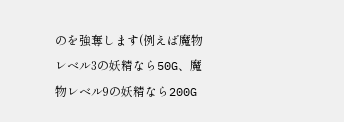のを強奪します(例えば魔物レベル3の妖精なら50G、魔物レベル9の妖精なら200G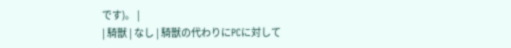です)。 |
| 騎獣 | なし | 騎獣の代わりにPCに対して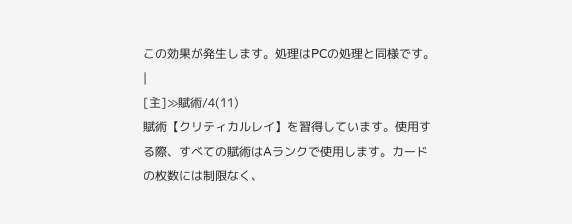この効果が発生します。処理はPCの処理と同様です。 |
[主]≫賦術/4(11)
賦術【クリティカルレイ】を習得しています。使用する際、すべての賦術はAランクで使用します。カードの枚数には制限なく、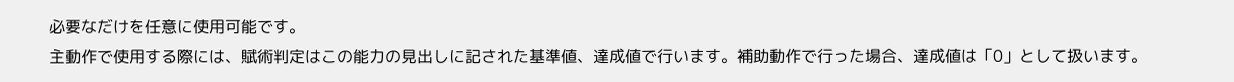必要なだけを任意に使用可能です。
主動作で使用する際には、賦術判定はこの能力の見出しに記された基準値、達成値で行います。補助動作で行った場合、達成値は「0」として扱います。